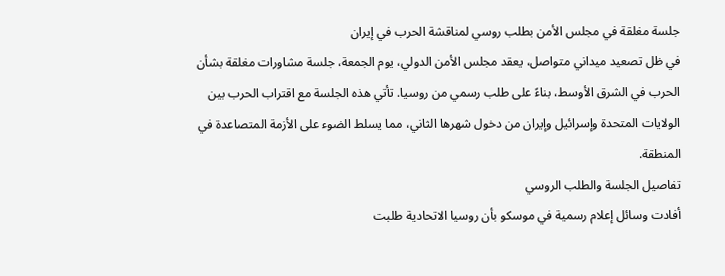جلسة مغلقة في مجلس الأمن بطلب روسي لمناقشة الحرب في إيران
في ظل تصعيد ميداني متواصل، يعقد مجلس الأمن الدولي، يوم الجمعة، جلسة مشاورات مغلقة بشأن الحرب في الشرق الأوسط، بناءً على طلب رسمي من روسيا. تأتي هذه الجلسة مع اقتراب الحرب بين الولايات المتحدة وإسرائيل وإيران من دخول شهرها الثاني، مما يسلط الضوء على الأزمة المتصاعدة في المنطقة.
تفاصيل الجلسة والطلب الروسي
أفادت وسائل إعلام رسمية في موسكو بأن روسيا الاتحادية طلبت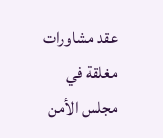عقد مشاورات مغلقة في مجلس الأمن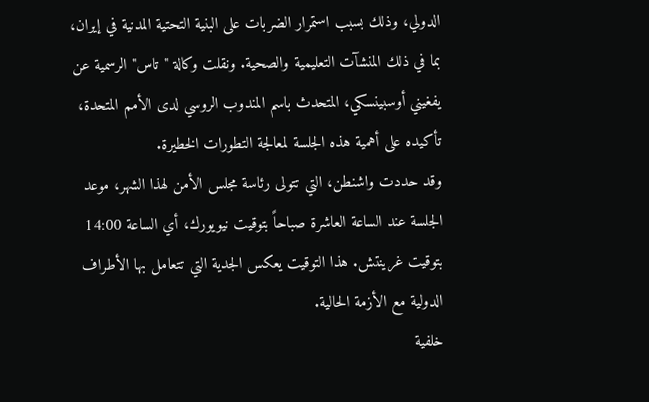الدولي، وذلك بسبب استمرار الضربات على البنية التحتية المدنية في إيران، بما في ذلك المنشآت التعليمية والصحية. ونقلت وكالة "تاس" الرسمية عن يفغيني أوسبينسكي، المتحدث باسم المندوب الروسي لدى الأمم المتحدة، تأكيده على أهمية هذه الجلسة لمعالجة التطورات الخطيرة.
وقد حددت واشنطن، التي تتولى رئاسة مجلس الأمن لهذا الشهر، موعد الجلسة عند الساعة العاشرة صباحاً بتوقيت نيويورك، أي الساعة 14:00 بتوقيت غرينتش. هذا التوقيت يعكس الجدية التي تتعامل بها الأطراف الدولية مع الأزمة الحالية.
خلفية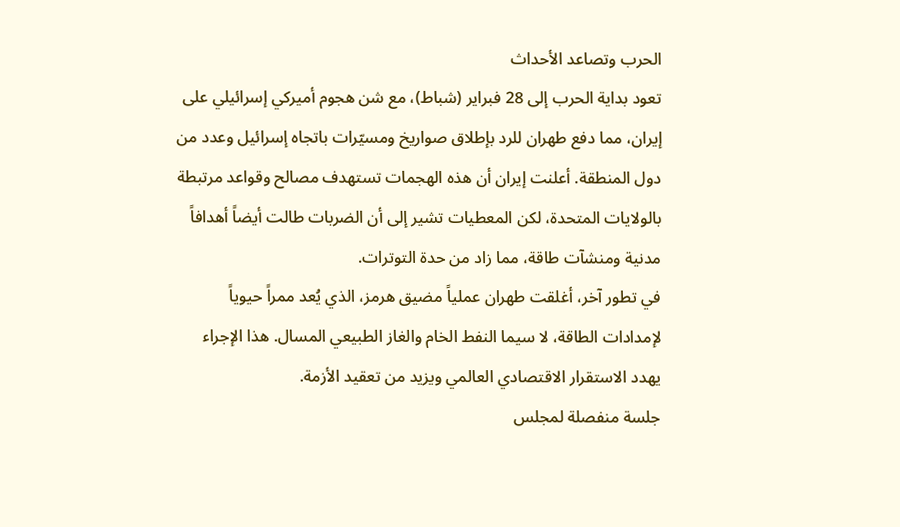الحرب وتصاعد الأحداث
تعود بداية الحرب إلى 28 فبراير (شباط)، مع شن هجوم أميركي إسرائيلي على إيران، مما دفع طهران للرد بإطلاق صواريخ ومسيّرات باتجاه إسرائيل وعدد من دول المنطقة. أعلنت إيران أن هذه الهجمات تستهدف مصالح وقواعد مرتبطة بالولايات المتحدة، لكن المعطيات تشير إلى أن الضربات طالت أيضاً أهدافاً مدنية ومنشآت طاقة، مما زاد من حدة التوترات.
في تطور آخر، أغلقت طهران عملياً مضيق هرمز، الذي يُعد ممراً حيوياً لإمدادات الطاقة، لا سيما النفط الخام والغاز الطبيعي المسال. هذا الإجراء يهدد الاستقرار الاقتصادي العالمي ويزيد من تعقيد الأزمة.
جلسة منفصلة لمجلس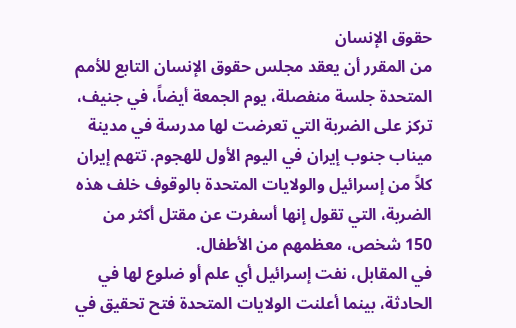حقوق الإنسان
من المقرر أن يعقد مجلس حقوق الإنسان التابع للأمم المتحدة جلسة منفصلة، يوم الجمعة أيضاً، في جنيف، تركز على الضربة التي تعرضت لها مدرسة في مدينة ميناب جنوب إيران في اليوم الأول للهجوم. تتهم إيران كلاً من إسرائيل والولايات المتحدة بالوقوف خلف هذه الضربة، التي تقول إنها أسفرت عن مقتل أكثر من 150 شخص، معظمهم من الأطفال.
في المقابل، نفت إسرائيل أي علم أو ضلوع لها في الحادثة، بينما أعلنت الولايات المتحدة فتح تحقيق في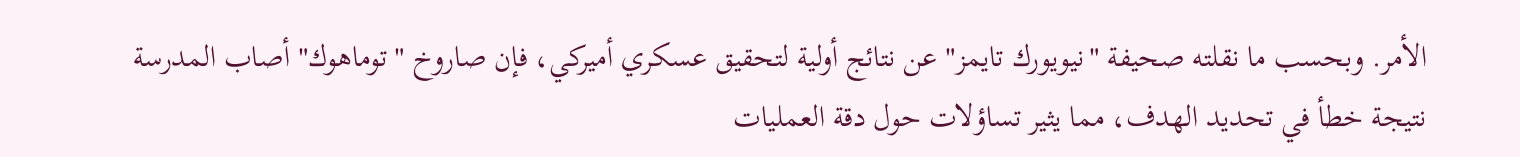الأمر. وبحسب ما نقلته صحيفة "نيويورك تايمز" عن نتائج أولية لتحقيق عسكري أميركي، فإن صاروخ "توماهوك" أصاب المدرسة نتيجة خطأ في تحديد الهدف، مما يثير تساؤلات حول دقة العمليات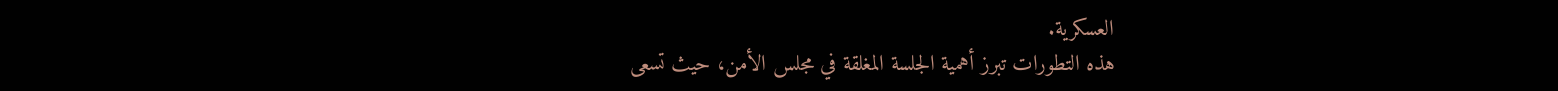العسكرية.
هذه التطورات تبرز أهمية الجلسة المغلقة في مجلس الأمن، حيث تسعى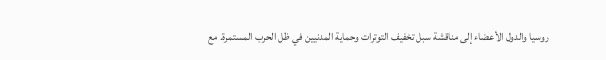روسيا والدول الأعضاء إلى مناقشة سبل تخفيف التوترات وحماية المدنيين في ظل الحرب المستمرة. مع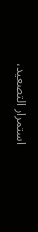استمرار التصعيد،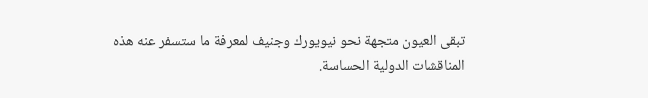تبقى العيون متجهة نحو نيويورك وجنيف لمعرفة ما ستسفر عنه هذه المناقشات الدولية الحساسة.